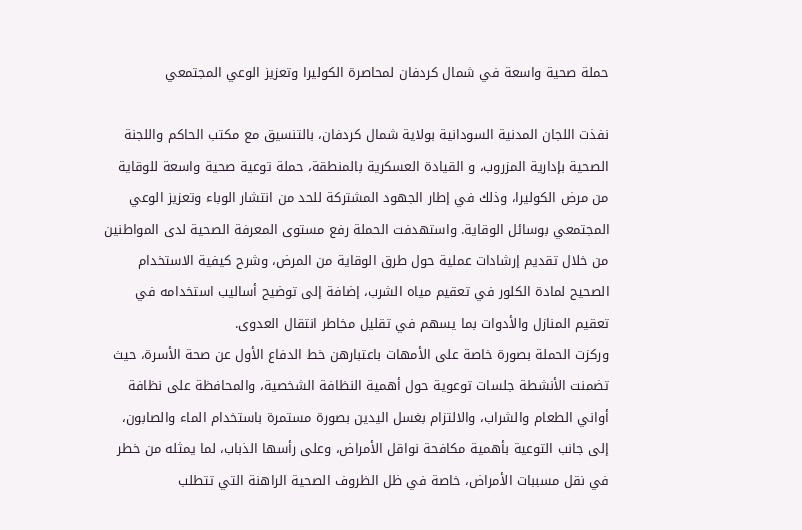حملة صحية واسعة في شمال كردفان لمحاصرة الكوليرا وتعزيز الوعي المجتمعي

نفذت اللجان المدنية السودانية بولاية شمال كردفان، بالتنسيق مع مكتب الحاكم واللجنة الصحية بإدارية المزروب، و القيادة العسكرية بالمنطقة، حملة توعية صحية واسعة للوقاية من مرض الكوليرا، وذلك في إطار الجهود المشتركة للحد من انتشار الوباء وتعزيز الوعي المجتمعي بوسائل الوقاية. واستهدفت الحملة رفع مستوى المعرفة الصحية لدى المواطنين من خلال تقديم إرشادات عملية حول طرق الوقاية من المرض، وشرح كيفية الاستخدام الصحيح لمادة الكلور في تعقيم مياه الشرب، إضافة إلى توضيح أساليب استخدامه في تعقيم المنازل والأدوات بما يسهم في تقليل مخاطر انتقال العدوى.
وركزت الحملة بصورة خاصة على الأمهات باعتبارهن خط الدفاع الأول عن صحة الأسرة، حيث تضمنت الأنشطة جلسات توعوية حول أهمية النظافة الشخصية، والمحافظة على نظافة أواني الطعام والشراب، والالتزام بغسل اليدين بصورة مستمرة باستخدام الماء والصابون، إلى جانب التوعية بأهمية مكافحة نواقل الأمراض، وعلى رأسها الذباب، لما يمثله من خطر في نقل مسببات الأمراض، خاصة في ظل الظروف الصحية الراهنة التي تتطلب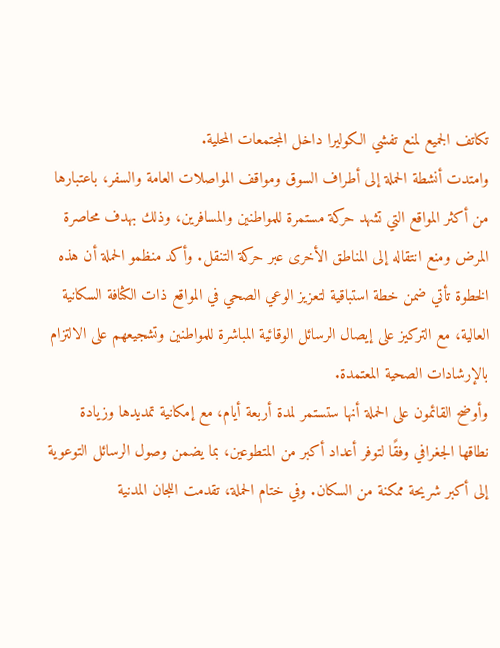تكاتف الجميع لمنع تفشي الكوليرا داخل المجتمعات المحلية.
وامتدت أنشطة الحملة إلى أطراف السوق ومواقف المواصلات العامة والسفر، باعتبارها من أكثر المواقع التي تشهد حركة مستمرة للمواطنين والمسافرين، وذلك بهدف محاصرة المرض ومنع انتقاله إلى المناطق الأخرى عبر حركة التنقل. وأكد منظمو الحملة أن هذه الخطوة تأتي ضمن خطة استباقية لتعزيز الوعي الصحي في المواقع ذات الكثافة السكانية العالية، مع التركيز على إيصال الرسائل الوقائية المباشرة للمواطنين وتشجيعهم على الالتزام بالإرشادات الصحية المعتمدة.
وأوضح القائمون على الحملة أنها ستستمر لمدة أربعة أيام، مع إمكانية تمديدها وزيادة نطاقها الجغرافي وفقًا لتوفر أعداد أكبر من المتطوعين، بما يضمن وصول الرسائل التوعوية إلى أكبر شريحة ممكنة من السكان. وفي ختام الحملة، تقدمت اللجان المدنية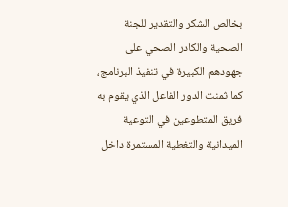بخالص الشكر والتقدير للجنة الصحية والكادر الصحي على جهودهم الكبيرة في تنفيذ البرنامج، كما ثمنت الدور الفاعل الذي يقوم به فريق المتطوعين في التوعية الميدانية والتغطية المستمرة داخل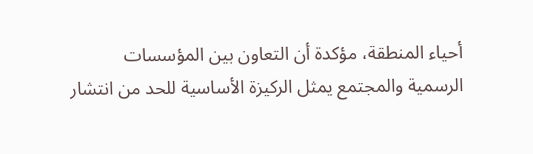أحياء المنطقة، مؤكدة أن التعاون بين المؤسسات الرسمية والمجتمع يمثل الركيزة الأساسية للحد من انتشار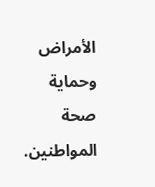الأمراض وحماية صحة المواطنين.